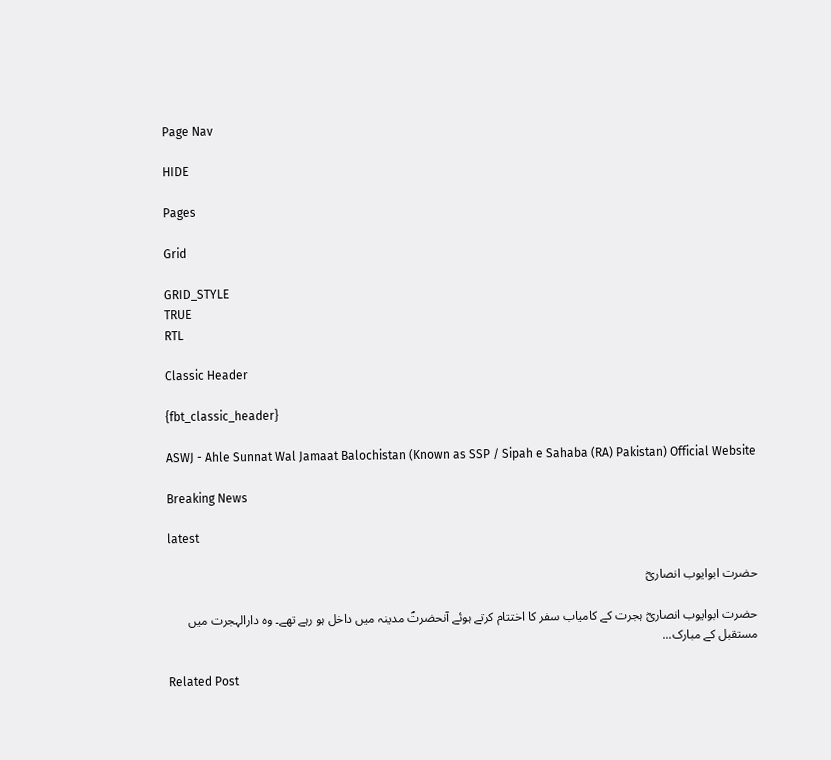Page Nav

HIDE

Pages

Grid

GRID_STYLE
TRUE
RTL

Classic Header

{fbt_classic_header}

ASWJ - Ahle Sunnat Wal Jamaat Balochistan (Known as SSP / Sipah e Sahaba (RA) Pakistan) Official Website

Breaking News

latest

حضرت ابوایوب انصاریؓ

حضرت ابوایوب انصاریؓ ہجرت کے کامیاب سفر کا اختتام کرتے ہوئے آنحضرتؐ مدینہ میں داخل ہو رہے تھے۔ وہ دارالہجرت میں مستقبل کے مبارک...

Related Post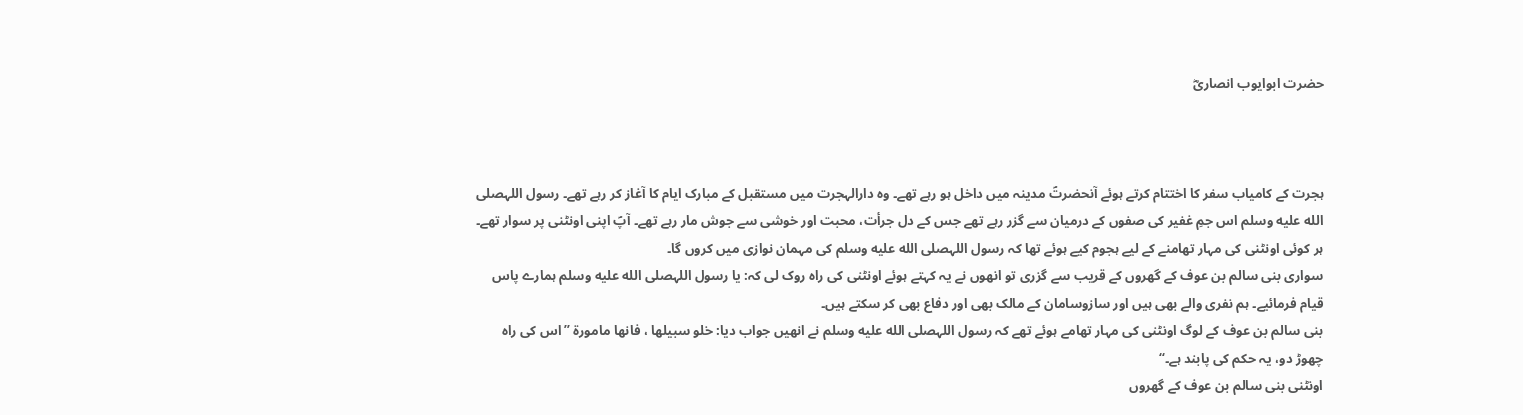حضرت ابوایوب انصاریؓ



ہجرت کے کامیاب سفر کا اختتام کرتے ہوئے آنحضرتؐ مدینہ میں داخل ہو رہے تھے۔ وہ دارالہجرت میں مستقبل کے مبارک ایام کا آغاز کر رہے تھے۔ رسول اللہصلى الله عليه وسلم اس جمِ غفیر کی صفوں کے درمیان سے گزر رہے تھے جس کے دل جرأت، محبت اور خوشی سے جوش مار رہے تھے۔ آپؐ اپنی اونٹنی پر سوار تھے۔ ہر کوئی اونٹنی کی مہار تھامنے کے لیے ہجوم کیے ہوئے تھا کہ رسول اللہصلى الله عليه وسلم کی مہمان نوازی میں کروں گا۔
سواری بنی سالم بن عوف کے گھروں کے قریب سے گزری تو انھوں نے یہ کہتے ہوئے اونٹنی کی راہ روک لی کہ: یا رسول اللہصلى الله عليه وسلم ہمارے پاس قیام فرمائیے۔ ہم نفری والے بھی ہیں اور سازوسامان کے مالک بھی اور دفاع بھی کر سکتے ہیں۔
بنی سالم بن عوف کے لوگ اونٹنی کی مہار تھامے ہوئے تھے کہ رسول اللہصلى الله عليه وسلم نے انھیں جواب دیا: خلو سبیلھا ، فانھا مامورۃ ’’اس کی راہ چھوڑ دو، یہ حکم کی پابند ہے۔‘‘
اونٹنی بنی سالم بن عوف کے گھروں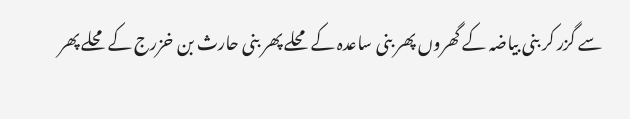سے گزر کر بنی بیاضہ کے گھروں پھر بنی ساعدہ کے محلے پھر بنی حارث بن خزرج کے محلے پھر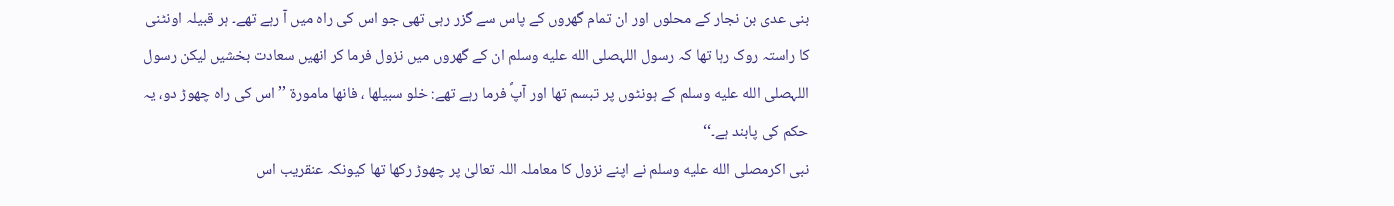بنی عدی بن نجار کے محلوں اور ان تمام گھروں کے پاس سے گزر رہی تھی جو اس کی راہ میں آ رہے تھے۔ ہر قبیلہ اونٹنی کا راستہ روک رہا تھا کہ رسول اللہصلى الله عليه وسلم ان کے گھروں میں نزول فرما کر انھیں سعادت بخشیں لیکن رسول اللہصلى الله عليه وسلم کے ہونٹوں پر تبسم تھا اور آپؐ فرما رہے تھے: خلو سبیلھا ، فانھا مامورۃ ’’اس کی راہ چھوڑ دو، یہ حکم کی پابند ہے۔‘‘
نبی اکرمصلى الله عليه وسلم نے اپنے نزول کا معاملہ اللہ تعالیٰ پر چھوڑ رکھا تھا کیونکہ عنقریب اس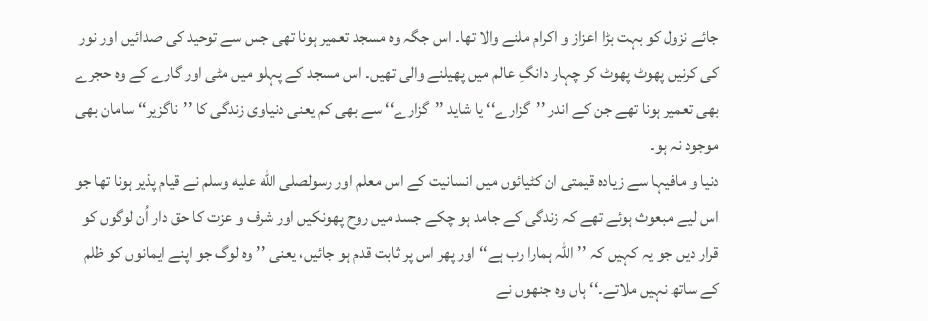جائے نزول کو بہت بڑا اعزاز و اکرام ملنے والا تھا۔ اس جگہ وہ مسجد تعمیر ہونا تھی جس سے توحید کی صدائیں اور نور کی کرنیں پھوٹ پھوٹ کر چہار دانگِ عالم میں پھیلنے والی تھیں۔ اس مسجد کے پہلو میں مٹی اور گارے کے وہ حجرے بھی تعمیر ہونا تھے جن کے اندر ’’گزارے‘‘ یا شاید ’’گزارے‘‘ سے بھی کم یعنی دنیاوی زندگی کا ’’ناگزیر‘‘ سامان بھی موجود نہ ہو۔
دنیا و مافیہا سے زیادہ قیمتی ان کٹیائوں میں انسانیت کے اس معلم اور رسولصلى الله عليه وسلم نے قیام پذیر ہونا تھا جو اس لیے مبعوث ہوئے تھے کہ زندگی کے جامد ہو چکے جسد میں روح پھونکیں اور شرف و عزت کا حق دار اُن لوگوں کو قرار دیں جو یہ کہیں کہ ’’اللہ ہمارا رب ہے‘‘ اور پھر اس پر ثابت قدم ہو جائیں، یعنی ’’وہ لوگ جو اپنے ایمانوں کو ظلم کے ساتھ نہیں ملاتے۔‘‘ ہاں وہ جنھوں نے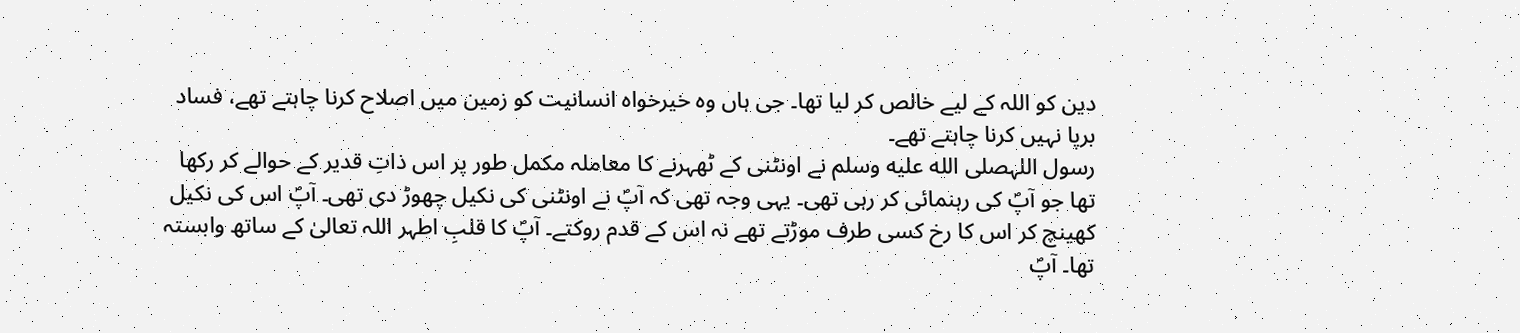دین کو اللہ کے لیے خالص کر لیا تھا۔ جی ہاں وہ خیرخواہ انسانیت کو زمین میں اصلاح کرنا چاہتے تھے، فساد برپا نہیں کرنا چاہتے تھے۔
رسول اللہصلى الله عليه وسلم نے اونٹنی کے ٹھہرنے کا معاملہ مکمل طور پر اس ذاتِ قدیر کے حوالے کر رکھا تھا جو آپؐ کی رہنمائی کر رہی تھی۔ یہی وجہ تھی کہ آپؐ نے اونٹنی کی نکیل چھوڑ دی تھی۔ آپؐ اس کی نکیل کھینچ کر اس کا رخ کسی طرف موڑتے تھے نہ اس کے قدم روکتے۔ آپؐ کا قلبِ اطہر اللہ تعالیٰ کے ساتھ وابستہ تھا۔ آپؐ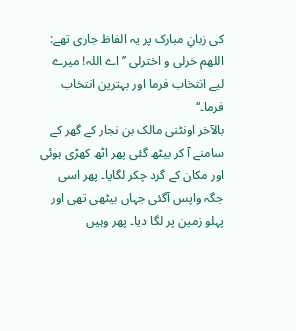کی زبانِ مبارک پر یہ الفاظ جاری تھے: اللھم خرلی و اخترلی ’’اے اللہ! میرے لیے انتخاب فرما اور بہترین انتخاب فرما۔‘‘
بالآخر اونٹنی مالک بن نجار کے گھر کے سامنے آ کر بیٹھ گئی پھر اٹھ کھڑی ہوئی اور مکان کے گرد چکر لگایا۔ پھر اسی جگہ واپس آگئی جہاں بیٹھی تھی اور پہلو زمین پر لگا دیا۔ پھر وہیں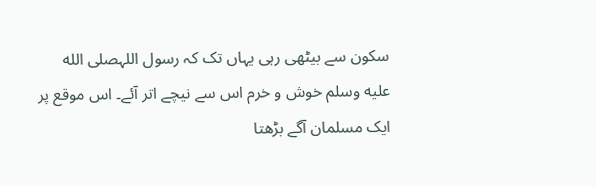سکون سے بیٹھی رہی یہاں تک کہ رسول اللہصلى الله عليه وسلم خوش و خرم اس سے نیچے اتر آئے۔ اس موقع پر ایک مسلمان آگے بڑھتا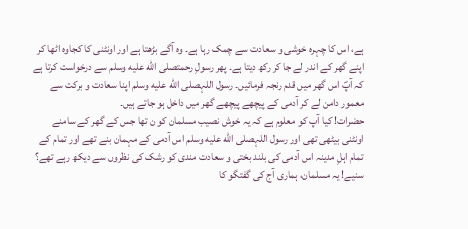ہے، اس کا چہرہ خوشی و سعادت سے چمک رہا ہے۔ وہ آگے بڑھتا ہے اور اونٹنی کا کجاوہ اٹھا کر اپنے گھر کے اندر لے جا کر رکھ دیتا ہے۔ پھر رسولِ رحمتصلى الله عليه وسلم سے درخواست کرتا ہے کہ آپؐ اس گھر میں قدم رنجہ فرمائیں۔ رسول اللہصلى الله عليه وسلم اپنا سعادت و برکت سے معمور دامن لے کر آدمی کے پیچھے پیچھے گھر میں داخل ہو جاتے ہیں۔
حضرات! کیا آپ کو معلوم ہے کہ یہ خوش نصیب مسلمان کو ن تھا جس کے گھر کے سامنے اونٹنی بیٹھی تھی اور رسول اللہصلى الله عليه وسلم اس آدمی کے مہمان بنے تھے اور تمام کے تمام اہلِ مدینہ اس آدمی کی بلند بختی و سعادت مندی کو رشک کی نظروں سے دیکھ رہے تھے؟ سنیے! یہ مسلمان، ہماری آج کی گفتگو کا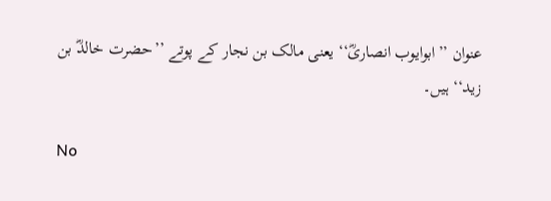عنوان ’’ابوایوب انصاریؓ‘‘ یعنی مالک بن نجار کے پوتے ’’حضرت خالدؓ بن زید‘‘ ہیں۔

No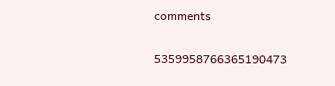comments

5359958766365190473